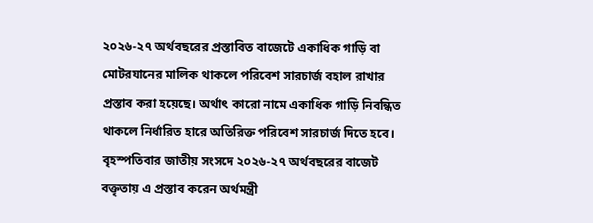২০২৬-২৭ অর্থবছরের প্রস্তাবিত বাজেটে একাধিক গাড়ি বা মোটরযানের মালিক থাকলে পরিবেশ সারচার্জ বহাল রাখার প্রস্তাব করা হয়েছে। অর্থাৎ কারো নামে একাধিক গাড়ি নিবন্ধিত থাকলে নির্ধারিত হারে অতিরিক্ত পরিবেশ সারচার্জ দিতে হবে।
বৃহস্পতিবার জাতীয় সংসদে ২০২৬-২৭ অর্থবছরের বাজেট বক্তৃতায় এ প্রস্তাব করেন অর্থমন্ত্রী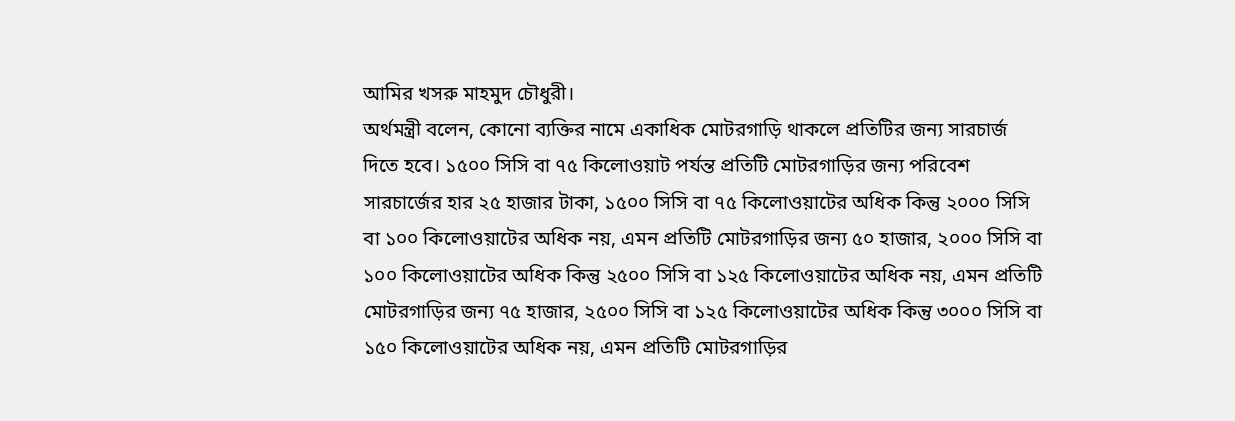আমির খসরু মাহমুদ চৌধুরী।
অর্থমন্ত্রী বলেন, কোনো ব্যক্তির নামে একাধিক মোটরগাড়ি থাকলে প্রতিটির জন্য সারচার্জ দিতে হবে। ১৫০০ সিসি বা ৭৫ কিলোওয়াট পর্যন্ত প্রতিটি মোটরগাড়ির জন্য পরিবেশ সারচার্জের হার ২৫ হাজার টাকা, ১৫০০ সিসি বা ৭৫ কিলোওয়াটের অধিক কিন্তু ২০০০ সিসি বা ১০০ কিলোওয়াটের অধিক নয়, এমন প্রতিটি মোটরগাড়ির জন্য ৫০ হাজার, ২০০০ সিসি বা ১০০ কিলোওয়াটের অধিক কিন্তু ২৫০০ সিসি বা ১২৫ কিলোওয়াটের অধিক নয়, এমন প্রতিটি মোটরগাড়ির জন্য ৭৫ হাজার, ২৫০০ সিসি বা ১২৫ কিলোওয়াটের অধিক কিন্তু ৩০০০ সিসি বা ১৫০ কিলোওয়াটের অধিক নয়, এমন প্রতিটি মোটরগাড়ির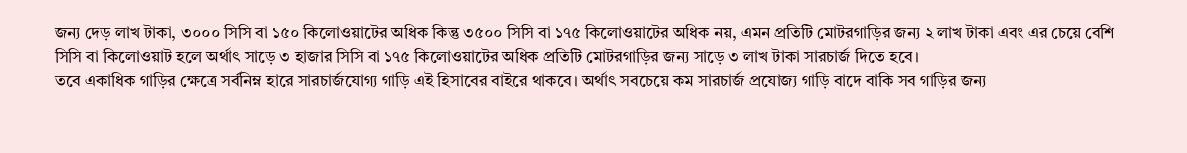জন্য দেড় লাখ টাকা, ৩০০০ সিসি বা ১৫০ কিলোওয়াটের অধিক কিন্তু ৩৫০০ সিসি বা ১৭৫ কিলোওয়াটের অধিক নয়, এমন প্রতিটি মোটরগাড়ির জন্য ২ লাখ টাকা এবং এর চেয়ে বেশি সিসি বা কিলোওয়াট হলে অর্থাৎ সাড়ে ৩ হাজার সিসি বা ১৭৫ কিলোওয়াটের অধিক প্রতিটি মোটরগাড়ির জন্য সাড়ে ৩ লাখ টাকা সারচার্জ দিতে হবে।
তবে একাধিক গাড়ির ক্ষেত্রে সর্বনিম্ন হারে সারচার্জযোগ্য গাড়ি এই হিসাবের বাইরে থাকবে। অর্থাৎ সবচেয়ে কম সারচার্জ প্রযোজ্য গাড়ি বাদে বাকি সব গাড়ির জন্য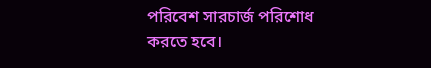পরিবেশ সারচার্জ পরিশোধ করতে হবে।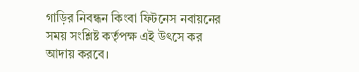গাড়ির নিবন্ধন কিংবা ফিটনেস নবায়নের সময় সংশ্লিষ্ট কর্তৃপক্ষ এই উৎসে কর আদায় করবে।